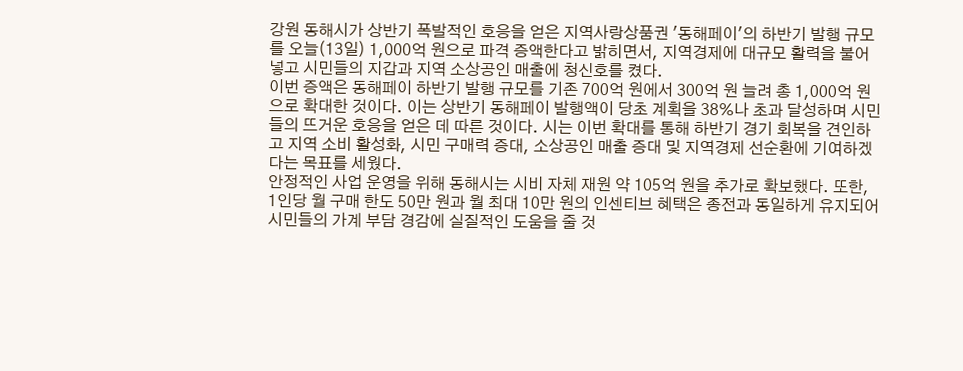강원 동해시가 상반기 폭발적인 호응을 얻은 지역사랑상품권 '동해페이'의 하반기 발행 규모를 오늘(13일) 1,000억 원으로 파격 증액한다고 밝히면서, 지역경제에 대규모 활력을 불어넣고 시민들의 지갑과 지역 소상공인 매출에 청신호를 켰다.
이번 증액은 동해페이 하반기 발행 규모를 기존 700억 원에서 300억 원 늘려 총 1,000억 원으로 확대한 것이다. 이는 상반기 동해페이 발행액이 당초 계획을 38%나 초과 달성하며 시민들의 뜨거운 호응을 얻은 데 따른 것이다. 시는 이번 확대를 통해 하반기 경기 회복을 견인하고 지역 소비 활성화, 시민 구매력 증대, 소상공인 매출 증대 및 지역경제 선순환에 기여하겠다는 목표를 세웠다.
안정적인 사업 운영을 위해 동해시는 시비 자체 재원 약 105억 원을 추가로 확보했다. 또한, 1인당 월 구매 한도 50만 원과 월 최대 10만 원의 인센티브 혜택은 종전과 동일하게 유지되어 시민들의 가계 부담 경감에 실질적인 도움을 줄 것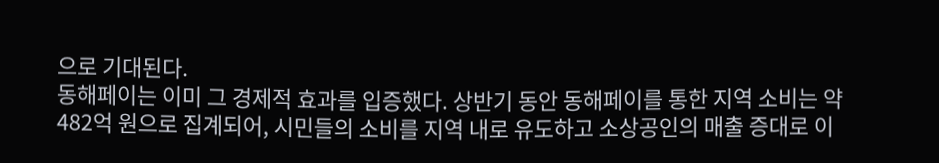으로 기대된다.
동해페이는 이미 그 경제적 효과를 입증했다. 상반기 동안 동해페이를 통한 지역 소비는 약 482억 원으로 집계되어, 시민들의 소비를 지역 내로 유도하고 소상공인의 매출 증대로 이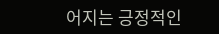어지는 긍정적인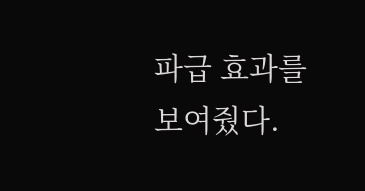파급 효과를 보여줬다.